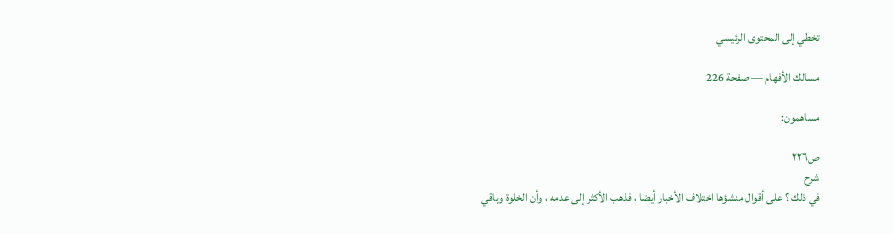تخطي إلى المحتوى الرئيسي

مسالك الأفهام — صفحة 226

مساهمون:

ص٢٢٦
شرح
في ذلك ؟ على أقوال منشؤها اختلاف الأخبار أيضا ، فذهب الأكثر إلى عدمه ، وأن الخلوة وباقي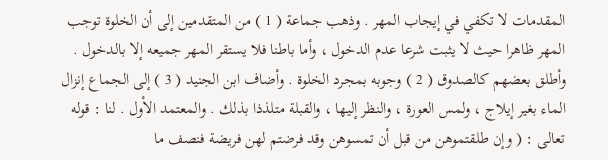المقدمات لا تكفي في إيجاب المهر . وذهب جماعة ( 1 ) من المتقدمين إلى أن الخلوة توجب المهر ظاهرا حيث لا يثبت شرعا عدم الدخول ، وأما باطنا فلا يستقر المهر جميعه إلا بالدخول . وأطلق بعضهم كالصدوق ( 2 ) وجوبه بمجرد الخلوة . وأضاف ابن الجنيد ( 3 ) إلى الجماع إنزال الماء بغير إيلاج ، ولمس العورة ، والنظر إليها ، والقبلة متلذذا بذلك . والمعتمد الأول . لنا : قوله تعالى : ( وإن طلقتموهن من قبل أن تمسوهن وقد فرضتم لهن فريضة فنصف ما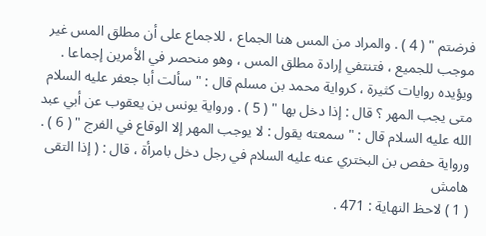فرضتم " ( 4 ) . والمراد من المس هنا الجماع ، للاجماع على أن مطلق المس غير موجب للجميع ، فتنتفي إرادة مطلق المس ، وهو منحصر في الأمرين إجماعا . ويؤيده روايات كثيرة ، كرواية محمد بن مسلم قال : " سألت أبا جعفر عليه السلام متى يجب المهر ؟ قال : إذا دخل بها " ( 5 ) . ورواية يونس بن يعقوب عن أبي عبد الله عليه السلام قال : " سمعته يقول : لا يوجب المهر إلا الوقاع في الفرج " ( 6 ) . ورواية حفص بن البختري عنه عليه السلام في رجل دخل بامرأة ، قال : ( إذا التقى
هامش
( 1 ) لاحظ النهاية : 471 .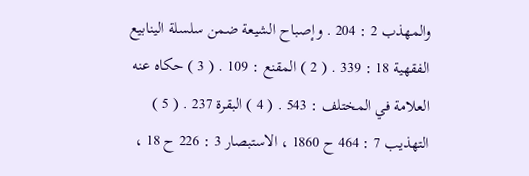والمهذب 2 : 204 . وإصباح الشيعة ضمن سلسلة الينابيع الفقهية 18 : 339 . ( 2 ) المقنع : 109 . ( 3 ) حكاه عنه العلامة في المختلف : 543 . ( 4 ) البقرة 237 . ( 5 ) التهذيب 7 : 464 ح 1860 ، الاستبصار 3 : 226 ح 18 ،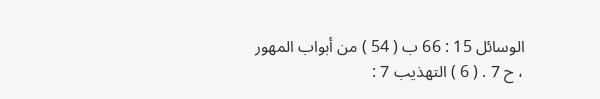الوسائل 15 : 66 ب ( 54 ) من أبواب المهور ، ح 7 . ( 6 ) التهذيب 7 :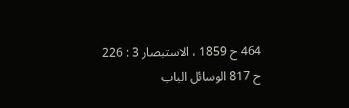464 ح 1859 ، الاستبصار 3 : 226 ح 817 الوسائل الباب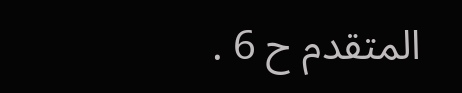المتقدم ح 6 .